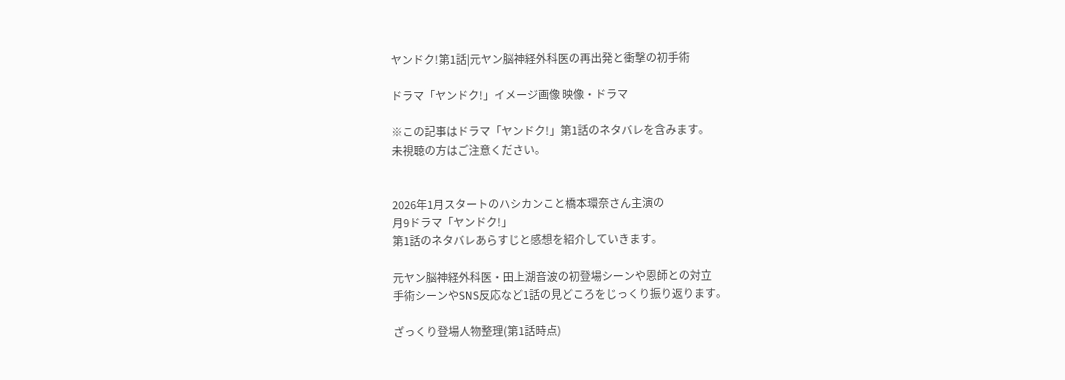ヤンドク!第1話|元ヤン脳神経外科医の再出発と衝撃の初手術

ドラマ「ヤンドク!」イメージ画像 映像・ドラマ

※この記事はドラマ「ヤンドク!」第1話のネタバレを含みます。
未視聴の方はご注意ください。


2026年1月スタートのハシカンこと橋本環奈さん主演の
月9ドラマ「ヤンドク!」
第1話のネタバレあらすじと感想を紹介していきます。

元ヤン脳神経外科医・田上湖音波の初登場シーンや恩師との対立
手術シーンやSNS反応など1話の見どころをじっくり振り返ります。

ざっくり登場人物整理(第1話時点)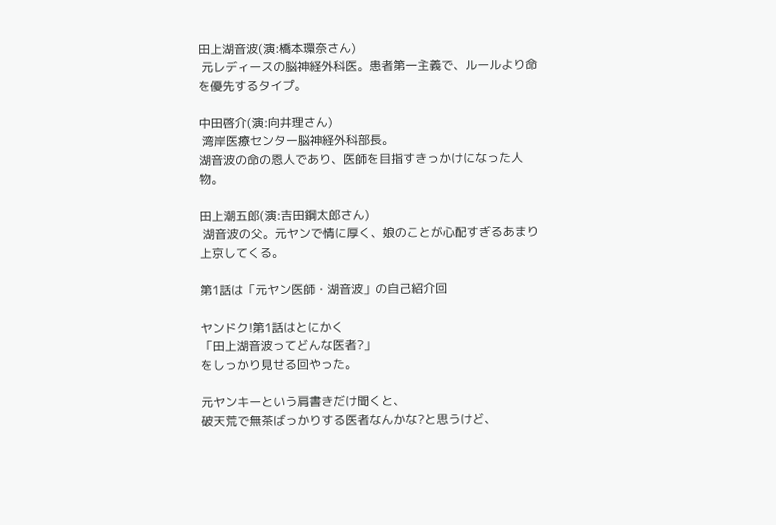田上湖音波(演:橋本環奈さん)
 元レディースの脳神経外科医。患者第一主義で、ルールより命を優先するタイプ。

中田啓介(演:向井理さん)
 湾岸医療センター脳神経外科部長。
湖音波の命の恩人であり、医師を目指すきっかけになった人物。

田上潮五郎(演:吉田鋼太郎さん)
 湖音波の父。元ヤンで情に厚く、娘のことが心配すぎるあまり上京してくる。

第1話は「元ヤン医師・湖音波」の自己紹介回

ヤンドク!第1話はとにかく
「田上湖音波ってどんな医者?」
をしっかり見せる回やった。

元ヤンキーという肩書きだけ聞くと、
破天荒で無茶ばっかりする医者なんかな?と思うけど、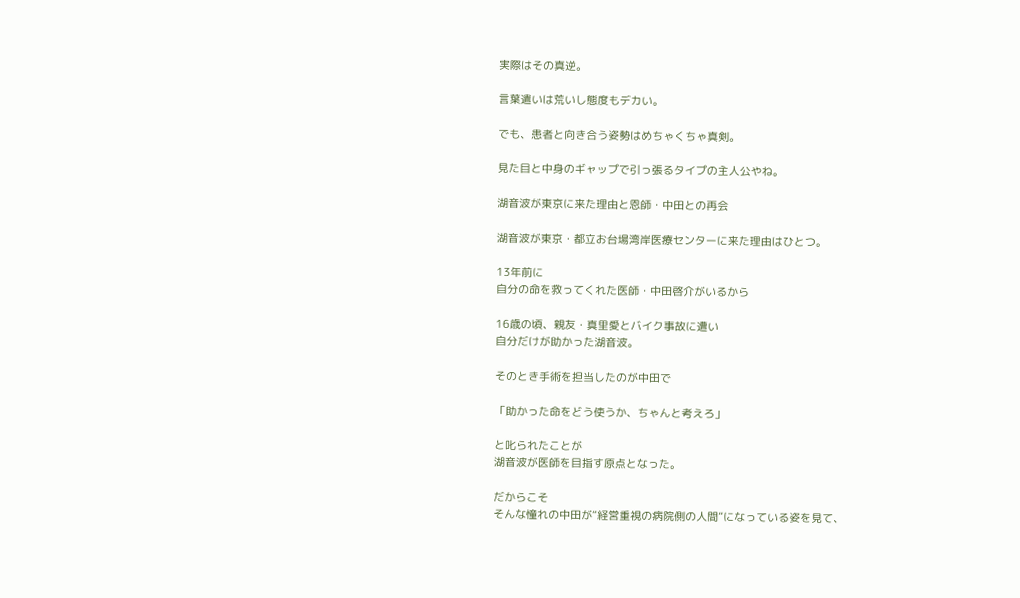実際はその真逆。

言葉遣いは荒いし態度もデカい。

でも、患者と向き合う姿勢はめちゃくちゃ真剣。

見た目と中身のギャップで引っ張るタイプの主人公やね。

湖音波が東京に来た理由と恩師・中田との再会

湖音波が東京・都立お台場湾岸医療センターに来た理由はひとつ。

13年前に
自分の命を救ってくれた医師・中田啓介がいるから

16歳の頃、親友・真里愛とバイク事故に遭い
自分だけが助かった湖音波。

そのとき手術を担当したのが中田で

「助かった命をどう使うか、ちゃんと考えろ」

と叱られたことが
湖音波が医師を目指す原点となった。

だからこそ
そんな憧れの中田が“経営重視の病院側の人間”になっている姿を見て、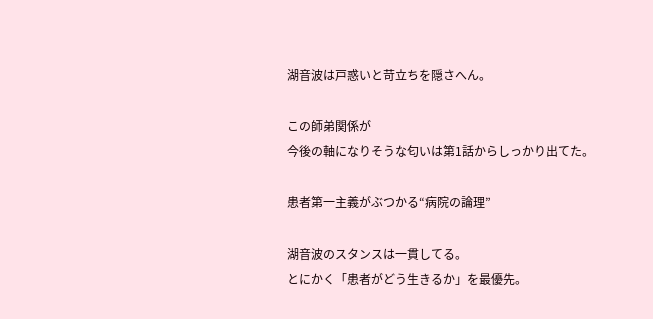湖音波は戸惑いと苛立ちを隠さへん。

この師弟関係が
今後の軸になりそうな匂いは第1話からしっかり出てた。

患者第一主義がぶつかる“病院の論理”

湖音波のスタンスは一貫してる。
とにかく「患者がどう生きるか」を最優先。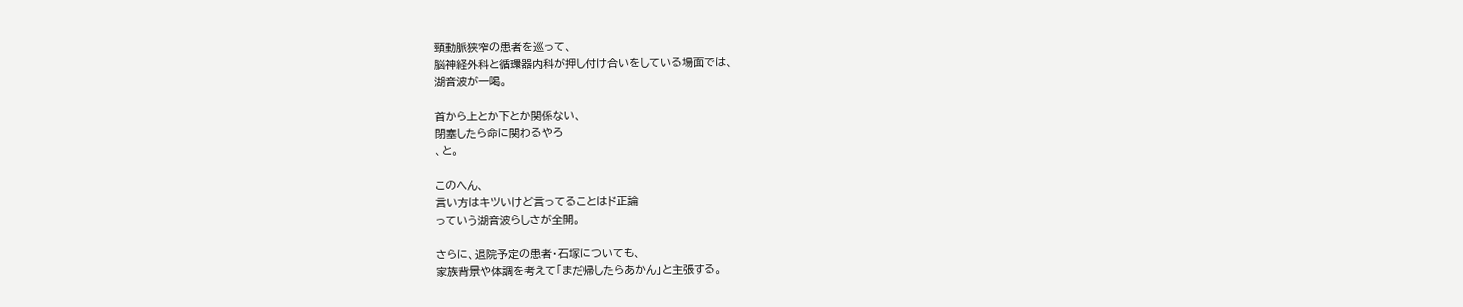頸動脈狭窄の患者を巡って、
脳神経外科と循環器内科が押し付け合いをしている場面では、
湖音波が一喝。

首から上とか下とか関係ない、
閉塞したら命に関わるやろ
、と。

このへん、
言い方はキツいけど言ってることはド正論
っていう湖音波らしさが全開。

さらに、退院予定の患者・石塚についても、
家族背景や体調を考えて「まだ帰したらあかん」と主張する。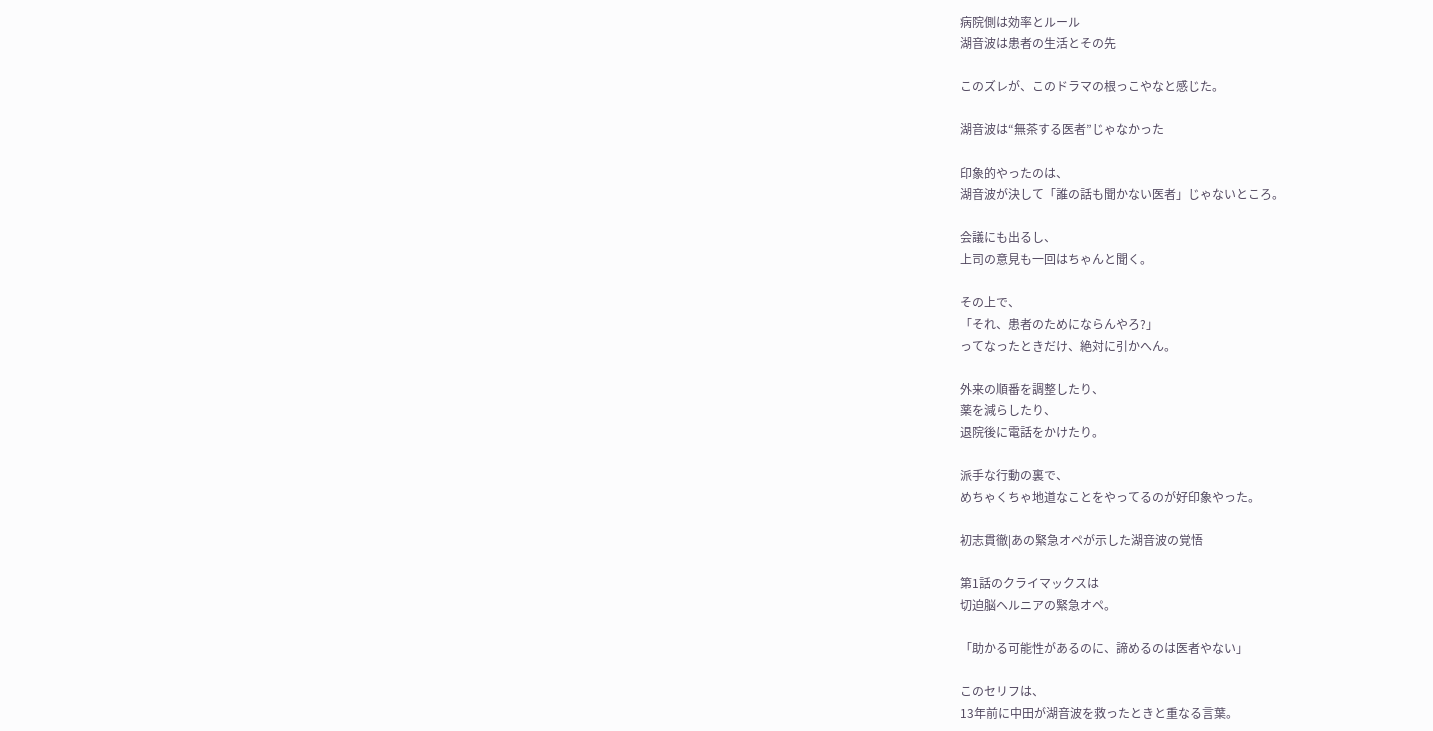病院側は効率とルール
湖音波は患者の生活とその先

このズレが、このドラマの根っこやなと感じた。

湖音波は“無茶する医者”じゃなかった

印象的やったのは、
湖音波が決して「誰の話も聞かない医者」じゃないところ。

会議にも出るし、
上司の意見も一回はちゃんと聞く。

その上で、
「それ、患者のためにならんやろ?」
ってなったときだけ、絶対に引かへん。

外来の順番を調整したり、
薬を減らしたり、
退院後に電話をかけたり。

派手な行動の裏で、
めちゃくちゃ地道なことをやってるのが好印象やった。

初志貫徹|あの緊急オペが示した湖音波の覚悟

第1話のクライマックスは
切迫脳ヘルニアの緊急オペ。

「助かる可能性があるのに、諦めるのは医者やない」

このセリフは、
13年前に中田が湖音波を救ったときと重なる言葉。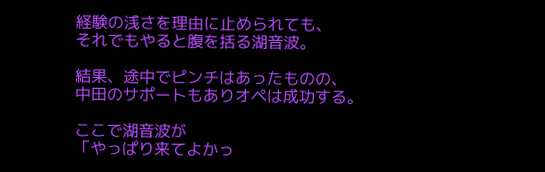経験の浅さを理由に止められても、
それでもやると腹を括る湖音波。

結果、途中でピンチはあったものの、
中田のサポートもありオペは成功する。

ここで湖音波が
「やっぱり来てよかっ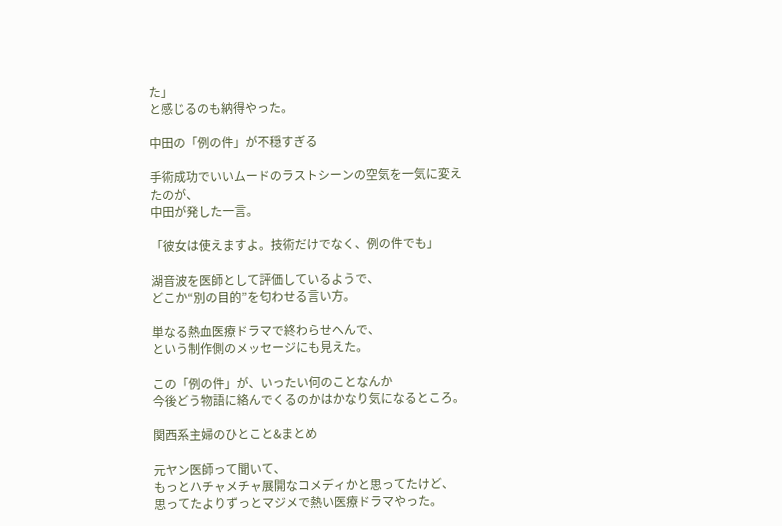た」
と感じるのも納得やった。

中田の「例の件」が不穏すぎる

手術成功でいいムードのラストシーンの空気を一気に変えたのが、
中田が発した一言。

「彼女は使えますよ。技術だけでなく、例の件でも」

湖音波を医師として評価しているようで、
どこか“別の目的”を匂わせる言い方。

単なる熱血医療ドラマで終わらせへんで、
という制作側のメッセージにも見えた。

この「例の件」が、いったい何のことなんか
今後どう物語に絡んでくるのかはかなり気になるところ。

関西系主婦のひとこと&まとめ

元ヤン医師って聞いて、
もっとハチャメチャ展開なコメディかと思ってたけど、
思ってたよりずっとマジメで熱い医療ドラマやった。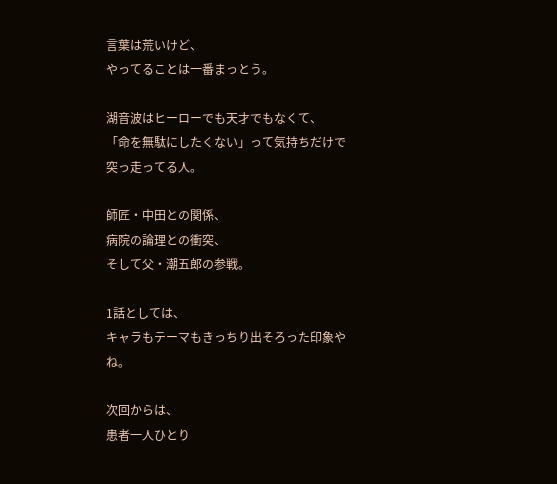言葉は荒いけど、
やってることは一番まっとう。

湖音波はヒーローでも天才でもなくて、
「命を無駄にしたくない」って気持ちだけで突っ走ってる人。

師匠・中田との関係、
病院の論理との衝突、
そして父・潮五郎の参戦。

1話としては、
キャラもテーマもきっちり出そろった印象やね。

次回からは、
患者一人ひとり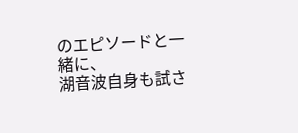のエピソードと一緒に、
湖音波自身も試さ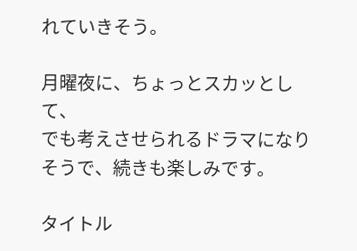れていきそう。

月曜夜に、ちょっとスカッとして、
でも考えさせられるドラマになりそうで、続きも楽しみです。

タイトル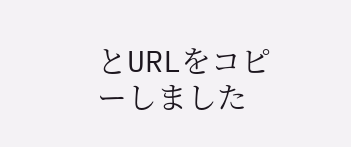とURLをコピーしました